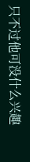只不过他可没什么兴趣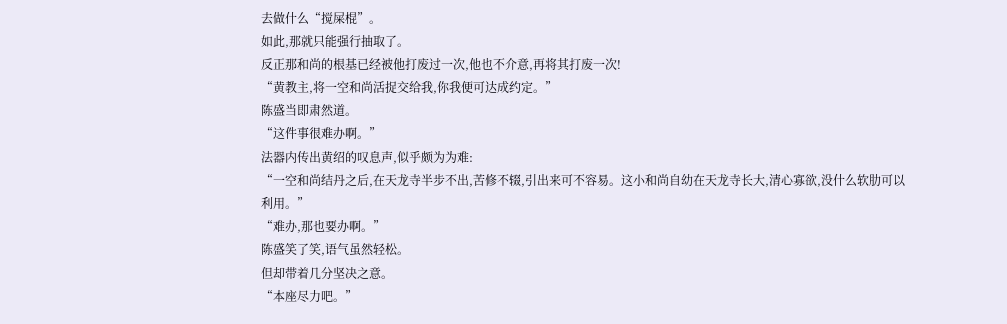去做什么“搅屎棍”。
如此,那就只能强行抽取了。
反正那和尚的根基已经被他打废过一次,他也不介意,再将其打废一次!
“黄教主,将一空和尚活捉交给我,你我便可达成约定。”
陈盛当即肃然道。
“这件事很难办啊。”
法器内传出黄绍的叹息声,似乎颇为为难:
“一空和尚结丹之后,在天龙寺半步不出,苦修不辍,引出来可不容易。这小和尚自幼在天龙寺长大,清心寡欲,没什么软肋可以利用。”
“难办,那也要办啊。”
陈盛笑了笑,语气虽然轻松。
但却带着几分坚决之意。
“本座尽力吧。”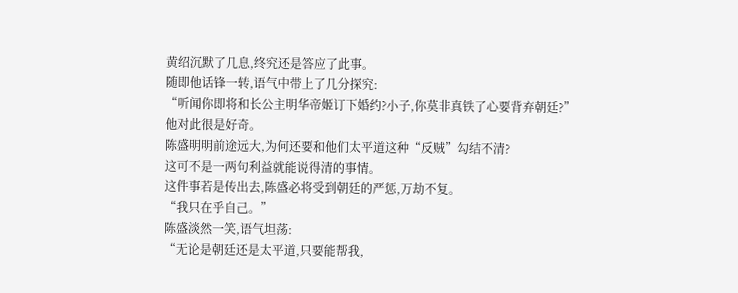黄绍沉默了几息,终究还是答应了此事。
随即他话锋一转,语气中带上了几分探究:
“听闻你即将和长公主明华帝姬订下婚约?小子,你莫非真铁了心要背弃朝廷?”
他对此很是好奇。
陈盛明明前途远大,为何还要和他们太平道这种“反贼”勾结不清?
这可不是一两句利益就能说得清的事情。
这件事若是传出去,陈盛必将受到朝廷的严惩,万劫不复。
“我只在乎自己。”
陈盛淡然一笑,语气坦荡:
“无论是朝廷还是太平道,只要能帮我,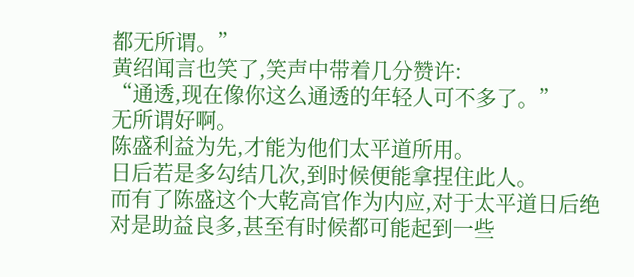都无所谓。”
黄绍闻言也笑了,笑声中带着几分赞许:
“通透,现在像你这么通透的年轻人可不多了。”
无所谓好啊。
陈盛利益为先,才能为他们太平道所用。
日后若是多勾结几次,到时候便能拿捏住此人。
而有了陈盛这个大乾高官作为内应,对于太平道日后绝对是助益良多,甚至有时候都可能起到一些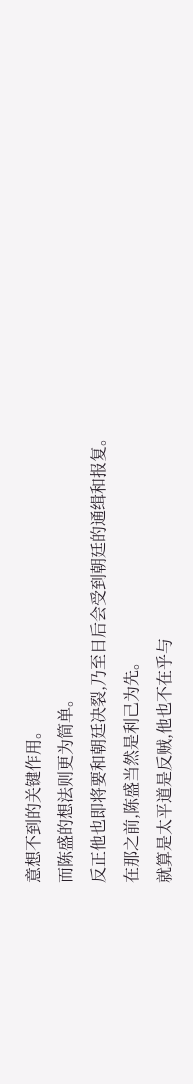意想不到的关键作用。
而陈盛的想法则更为简单。
反正他也即将要和朝廷决裂,乃至日后会受到朝廷的通缉和报复。
在那之前,陈盛当然是利己为先。
就算是太平道是反贼,他也不在乎与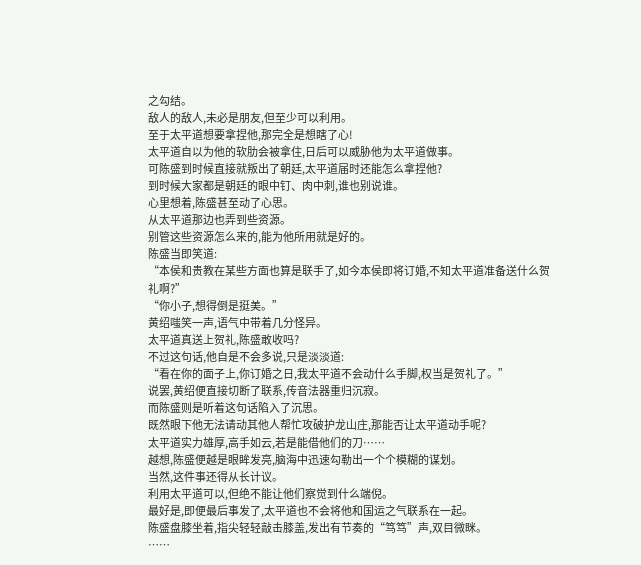之勾结。
敌人的敌人,未必是朋友,但至少可以利用。
至于太平道想要拿捏他,那完全是想瞎了心!
太平道自以为他的软肋会被拿住,日后可以威胁他为太平道做事。
可陈盛到时候直接就叛出了朝廷,太平道届时还能怎么拿捏他?
到时候大家都是朝廷的眼中钉、肉中刺,谁也别说谁。
心里想着,陈盛甚至动了心思。
从太平道那边也弄到些资源。
别管这些资源怎么来的,能为他所用就是好的。
陈盛当即笑道:
“本侯和贵教在某些方面也算是联手了,如今本侯即将订婚,不知太平道准备送什么贺礼啊?”
“你小子,想得倒是挺美。”
黄绍嗤笑一声,语气中带着几分怪异。
太平道真送上贺礼,陈盛敢收吗?
不过这句话,他自是不会多说,只是淡淡道:
“看在你的面子上,你订婚之日,我太平道不会动什么手脚,权当是贺礼了。”
说罢,黄绍便直接切断了联系,传音法器重归沉寂。
而陈盛则是听着这句话陷入了沉思。
既然眼下他无法请动其他人帮忙攻破护龙山庄,那能否让太平道动手呢?
太平道实力雄厚,高手如云,若是能借他们的刀……
越想,陈盛便越是眼眸发亮,脑海中迅速勾勒出一个个模糊的谋划。
当然,这件事还得从长计议。
利用太平道可以,但绝不能让他们察觉到什么端倪。
最好是,即便最后事发了,太平道也不会将他和国运之气联系在一起。
陈盛盘膝坐着,指尖轻轻敲击膝盖,发出有节奏的“笃笃”声,双目微眯。
……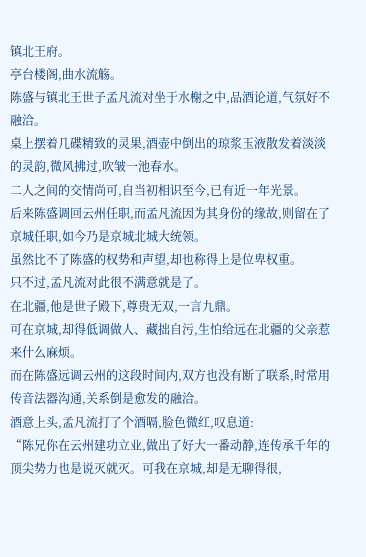镇北王府。
亭台楼阁,曲水流觞。
陈盛与镇北王世子孟凡流对坐于水榭之中,品酒论道,气氛好不融洽。
桌上摆着几碟精致的灵果,酒壶中倒出的琼浆玉液散发着淡淡的灵韵,微风拂过,吹皱一池春水。
二人之间的交情尚可,自当初相识至今,已有近一年光景。
后来陈盛调回云州任职,而孟凡流因为其身份的缘故,则留在了京城任职,如今乃是京城北城大统领。
虽然比不了陈盛的权势和声望,却也称得上是位卑权重。
只不过,孟凡流对此很不满意就是了。
在北疆,他是世子殿下,尊贵无双,一言九鼎。
可在京城,却得低调做人、藏拙自污,生怕给远在北疆的父亲惹来什么麻烦。
而在陈盛远调云州的这段时间内,双方也没有断了联系,时常用传音法器沟通,关系倒是愈发的融洽。
酒意上头,孟凡流打了个酒嗝,脸色微红,叹息道:
“陈兄你在云州建功立业,做出了好大一番动静,连传承千年的顶尖势力也是说灭就灭。可我在京城,却是无聊得很,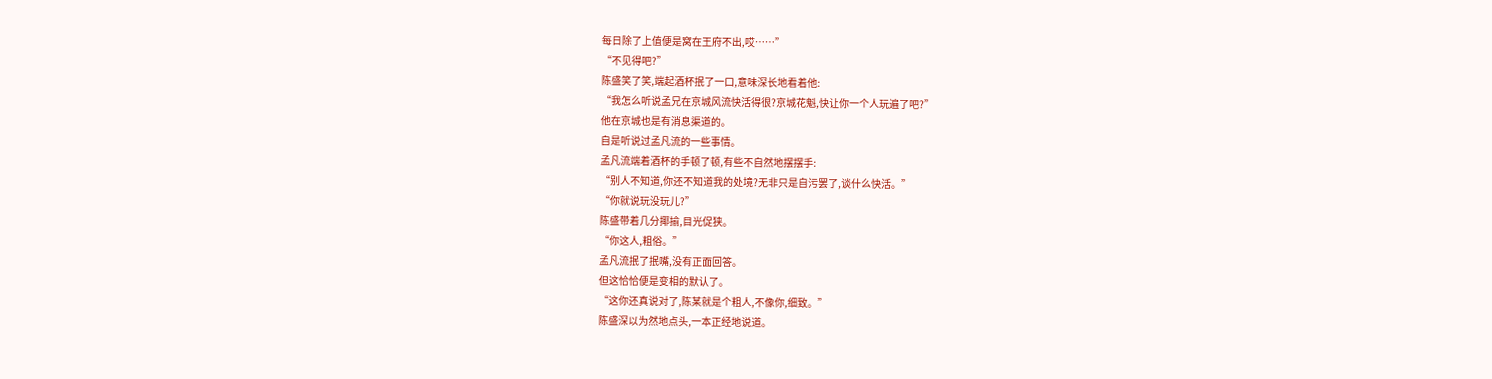每日除了上值便是窝在王府不出,哎……”
“不见得吧?”
陈盛笑了笑,端起酒杯抿了一口,意味深长地看着他:
“我怎么听说孟兄在京城风流快活得很?京城花魁,快让你一个人玩遍了吧?”
他在京城也是有消息渠道的。
自是听说过孟凡流的一些事情。
孟凡流端着酒杯的手顿了顿,有些不自然地摆摆手:
“别人不知道,你还不知道我的处境?无非只是自污罢了,谈什么快活。”
“你就说玩没玩儿?”
陈盛带着几分揶揄,目光促狭。
“你这人,粗俗。”
孟凡流抿了抿嘴,没有正面回答。
但这恰恰便是变相的默认了。
“这你还真说对了,陈某就是个粗人,不像你,细致。”
陈盛深以为然地点头,一本正经地说道。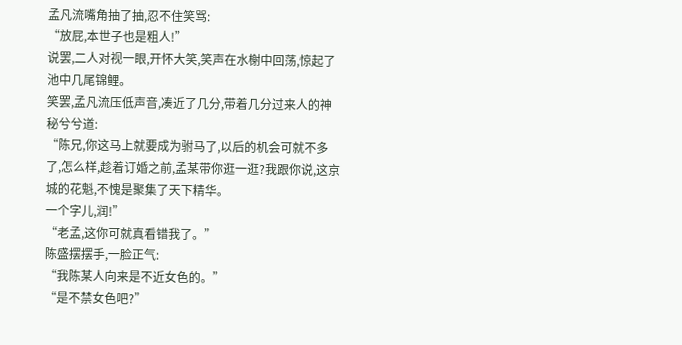孟凡流嘴角抽了抽,忍不住笑骂:
“放屁,本世子也是粗人!”
说罢,二人对视一眼,开怀大笑,笑声在水榭中回荡,惊起了池中几尾锦鲤。
笑罢,孟凡流压低声音,凑近了几分,带着几分过来人的神秘兮兮道:
“陈兄,你这马上就要成为驸马了,以后的机会可就不多了,怎么样,趁着订婚之前,孟某带你逛一逛?我跟你说,这京城的花魁,不愧是聚集了天下精华。
一个字儿,润!”
“老孟,这你可就真看错我了。”
陈盛摆摆手,一脸正气:
“我陈某人向来是不近女色的。”
“是不禁女色吧?”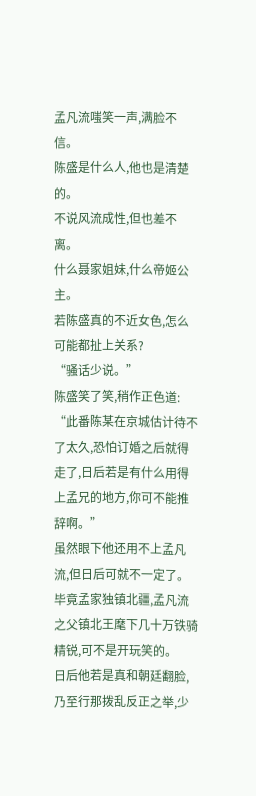孟凡流嗤笑一声,满脸不信。
陈盛是什么人,他也是清楚的。
不说风流成性,但也差不离。
什么聂家姐妹,什么帝姬公主。
若陈盛真的不近女色,怎么可能都扯上关系?
“骚话少说。”
陈盛笑了笑,稍作正色道:
“此番陈某在京城估计待不了太久,恐怕订婚之后就得走了,日后若是有什么用得上孟兄的地方,你可不能推辞啊。”
虽然眼下他还用不上孟凡流,但日后可就不一定了。
毕竟孟家独镇北疆,孟凡流之父镇北王麾下几十万铁骑精锐,可不是开玩笑的。
日后他若是真和朝廷翻脸,乃至行那拨乱反正之举,少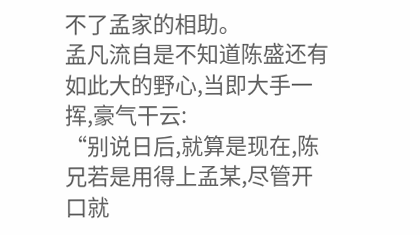不了孟家的相助。
孟凡流自是不知道陈盛还有如此大的野心,当即大手一挥,豪气干云:
“别说日后,就算是现在,陈兄若是用得上孟某,尽管开口就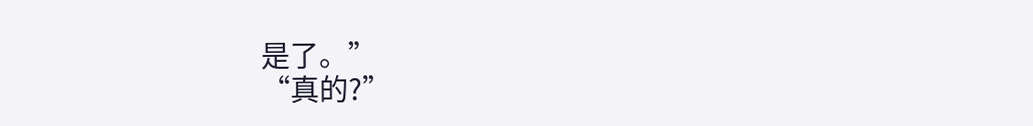是了。”
“真的?”